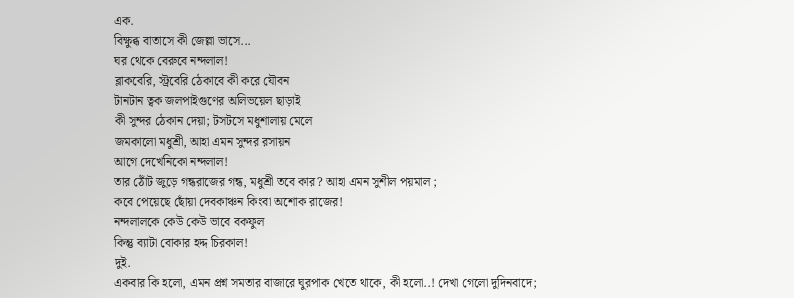এক.
বিক্ষুব্ধ বাতাসে কী জেল্লা ভাসে...
ঘর থেকে বেরুবে নন্দলাল!
ব্লাকবেরি, স্ট্রবেরি ঠেকাবে কী করে যৌবন
টানটান ত্বক জলপাইগুণের অলিভয়েল ছাড়াই
কী সুন্দর ঠেকান দেয়া; টসটসে মধুশালায় মেলে
জমকালো মধুশ্রী, আহা এমন সুন্দর রসায়ন
আগে দেখেনিকো নন্দলাল!
তার ঠোঁট জুড়ে গন্ধরাজের গন্ধ, মধুশ্রী তবে কার? আহা এমন সুশীল পয়মাল ;
কবে পেয়েছে ছোঁয়া দেবকাঞ্চন কিংবা অশোক রাজের!
নন্দলালকে কেউ কেউ ভাবে বকফুল
কিন্তু ব্যাটা বোকার হদ্দ চিরকাল!
দুই.
একবার কি হলো, এমন প্রশ্ন সমতার বাজারে ঘুরপাক খেতে থাকে, কী হলো..! দেখা গেলো দুদিনবাদে;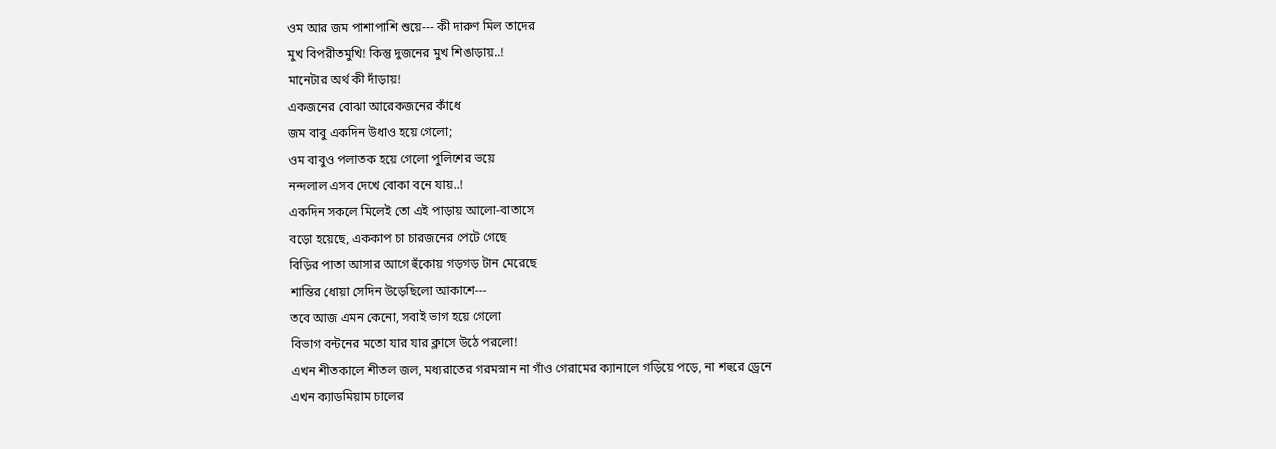ওম আর জম পাশাপাশি শুয়ে--- কী দারুণ মিল তাদের
মুখ বিপরীতমুখি! কিন্তু দুজনের মুখ শিঙাড়ায়..!
মানেটার অর্থ কী দাঁড়ায়!
একজনের বোঝা আরেকজনের কাঁধে
জম বাবু একদিন উধাও হয়ে গেলো;
ওম বাবুও পলাতক হয়ে গেলো পুলিশের ভয়ে
নন্দলাল এসব দেখে বোকা বনে যায়..!
একদিন সকলে মিলেই তো এই পাড়ায় আলো-বাতাসে
বড়ো হয়েছে, এককাপ চা চারজনের পেটে গেছে
বিড়ির পাতা আসার আগে হুঁকোয় গড়গড় টান মেরেছে
শান্তির ধোয়া সেদিন উড়েছিলো আকাশে---
তবে আজ এমন কেনো, সবাই ভাগ হয়ে গেলো
বিভাগ বন্টনের মতো যার যার ক্লাসে উঠে পরলো!
এখন শীতকালে শীতল জল, মধ্যরাতের গরমস্নান না গাঁও গেরামের ক্যানালে গড়িয়ে পড়ে, না শহুরে ড্রেনে
এখন ক্যাডমিয়াম চালের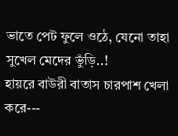ভাতে পেট ফুলে ওঠে, যেনো তাহা সুখেল মেদের ভুঁড়ি..!
হায়রে বাউরী বাতাস চারপাশ খেলা করে---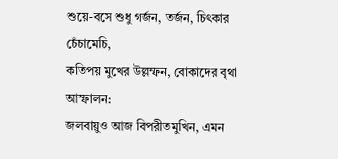শুয়ে-বসে শুধু গর্জন, তর্জন, চিৎকার চেঁচামেচি,
কতিপয় মুখের উল্লম্ফন, বোকাদের বৃথা আস্ফালন:
জলবায়ুও আজ বিপরীতমুখিন, এমন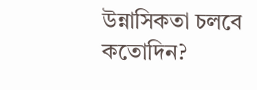উন্নাসিকতা চলবে কতোদিন?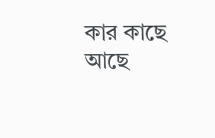কার কাছে আছে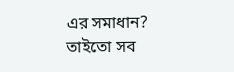এর সমাধান?
তাইতো সব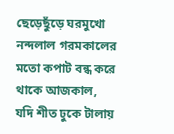ছেড়েছুঁড়ে ঘরমুখো নন্দলাল গরমকালের মতো কপাট বন্ধ করে থাকে আজকাল,
যদি শীত ঢুকে টালায়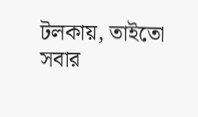টলকায়, তাইতো সবার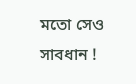মতো সেও সাবধান !